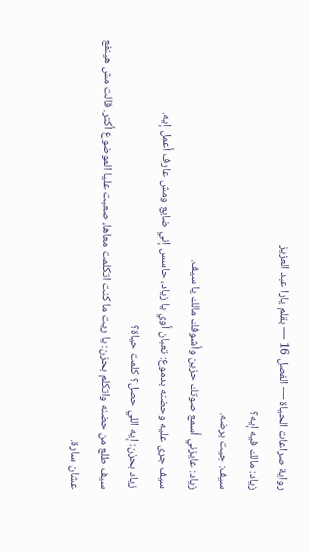رواية صراعات الحياة — الفصل 16 — بقلم يارا عبد العزيز
زياد: مالك فيه إيه؟
سيف: جيت برضه.
زياد: عايزني أسمع صوتك حزين وأشوفك مالك يا سيف.
سيف جرى عليه وحضنه بدموع: تعبان أوي يا زياد، حاسس إني ضايع ومش عارف أعمل إيه.
زياد بحزن: إيه اللي حصل؟ كلمت حياة؟
سيف طلع من حضنه واتكلم بحزن: يا ريت ما كنت اتكلمت معاها، صعبت عليا الموضوع أكتر. قالت مش هينفع عشان سارة.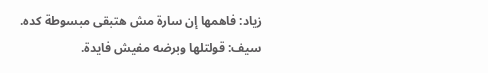زياد: فاهمها إن سارة مش هتبقى مبسوطة كده.
سيف: قولتلها وبرضه مفيش فايدة.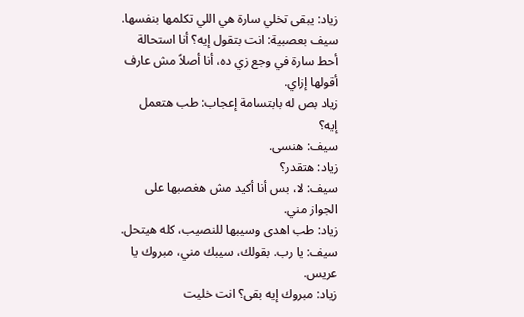زياد: يبقى تخلي سارة هي اللي تكلمها بنفسها.
سيف بعصبية: انت بتقول إيه؟ أنا استحالة أحط سارة في وجع زي ده، أنا أصلاً مش عارف أقولها إزاي.
زياد بص له بابتسامة إعجاب: طب هتعمل إيه؟
سيف: هنسى.
زياد: هتقدر؟
سيف: لا، بس أنا أكيد مش هغصبها على الجواز مني.
زياد: طب اهدى وسيبها للنصيب، كله هيتحل.
سيف: يا رب. بقولك، سيبك مني، مبروك يا عريس.
زياد: مبروك إيه بقى؟ انت خليت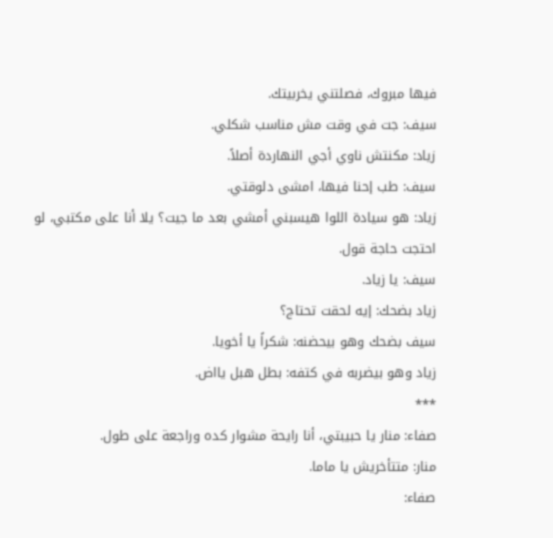فيها مبروك، فصلتني يخربيتك.
سيف: جت في وقت مش مناسب شكلي.
زياد: مكنتش ناوي أجي النهاردة أصلاً.
سيف: طب إحنا فيها، امشى دلوقتي.
زياد: هو سيادة اللوا هيسبني أمشي بعد ما جيت؟ يلا أنا على مكتبي، لو احتجت حاجة قول.
سيف: يا زياد.
زياد بضحك: إيه لحقت تحتاج؟
سيف بضحك وهو بيحضنه: شكراً يا أخويا.
زياد وهو بيضربه في كتفه: بطل هبل يااض.
***
صفاء: منار يا حبيبتي، أنا رايحة مشوار كده وراجعة على طول.
منار: متتأخريش يا ماما.
صفاء: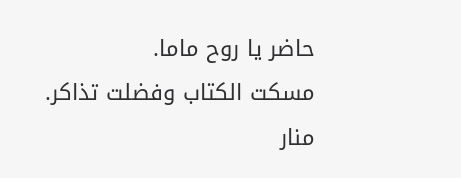حاضر يا روح ماما.
مسكت الكتاب وفضلت تذاكر.
منار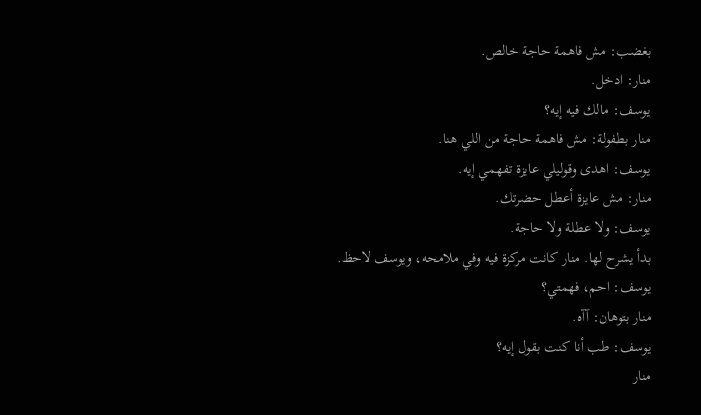بغضب: مش فاهمة حاجة خالص.
منار: ادخل.
يوسف: مالك فيه إيه؟
منار بطفولة: مش فاهمة حاجة من اللي هنا.
يوسف: اهدى وقوليلي عايزة تفهمي إيه.
منار: مش عايزة أعطل حضرتك.
يوسف: ولا عطلة ولا حاجة.
بدأ يشرح لها. منار كانت مركزة فيه وفي ملامحه، ويوسف لاحظ.
يوسف: احم، فهمتي؟
منار بتوهان: آآه.
يوسف: طب أنا كنت بقول إيه؟
منار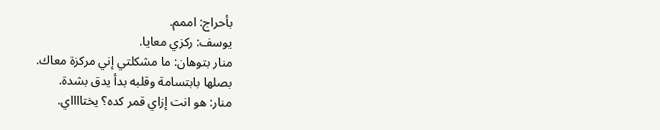بأحراج: اممم.
يوسف: ركزي معايا.
منار بتوهان: ما مشكلتي إني مركزة معاك.
بصلها بابتسامة وقلبه بدأ يدق بشدة.
منار: هو انت إزاي قمر كده؟ يختااااي.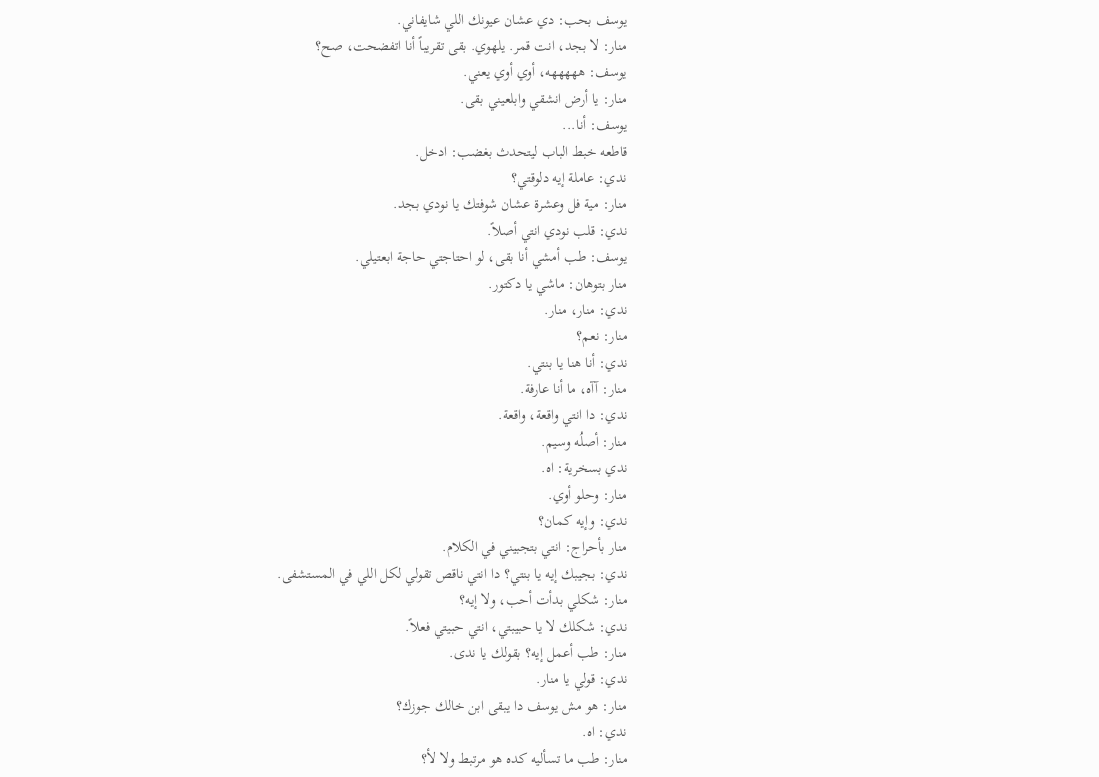يوسف بحب: دي عشان عيونك اللي شايفاني.
منار: لا بجد، انت قمر. يلهوي. بقى تقريباً أنا اتفضحت، صح؟
يوسف: هههههه، أوي أوي يعني.
منار: يا أرض انشقي وابلعيني بقى.
يوسف: أنا...
قاطعه خبط الباب ليتحدث بغضب: ادخل.
ندي: عاملة إيه دلوقتي؟
منار: مية فل وعشرة عشان شوفتك يا نودي بجد.
ندي: قلب نودي انتي أصلاً.
يوسف: طب أمشي أنا بقى، لو احتاجتي حاجة ابعتيلي.
منار بتوهان: ماشي يا دكتور.
ندي: منار، منار.
منار: نعم؟
ندي: أنا هنا يا بنتي.
منار: آآه، ما أنا عارفة.
ندي: دا انتي واقعة، واقعة.
منار: أصلُه وسيم.
ندي بسخرية: اه.
منار: وحلو أوي.
ندي: وإيه كمان؟
منار بأحراج: انتي بتجبيني في الكلام.
ندي: بجيبك إيه يا بنتي؟ دا انتي ناقص تقولي لكل اللي في المستشفى.
منار: شكلي بدأت أحب، ولا إيه؟
ندي: شكلك لا يا حبيبتي، انتي حبيتي فعلاً.
منار: طب أعمل إيه؟ بقولك يا ندى.
ندي: قولي يا منار.
منار: هو مش يوسف دا يبقى ابن خالك جوزك؟
ندي: اه.
منار: طب ما تسأليه كده هو مرتبط ولا لأ؟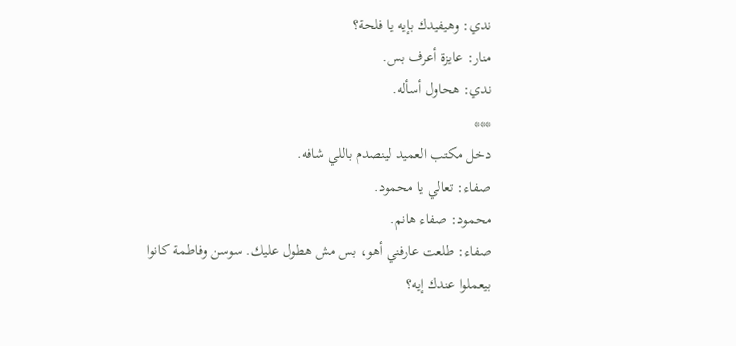ندي: وهيفيدك بإيه يا فلحة؟
منار: عايزة أعرف بس.
ندي: هحاول أسأله.
***
دخل مكتب العميد لينصدم باللي شافه.
صفاء: تعالي يا محمود.
محمود: صفاء هانم.
صفاء: طلعت عارفني أهو، بس مش هطول عليك. سوسن وفاطمة كانوا بيعملوا عندك إيه؟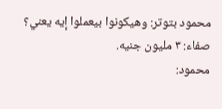محمود بتوتر: وهيكونوا بيعملوا إيه يعني؟
صفاء: ٣ مليون جنيه.
محمود: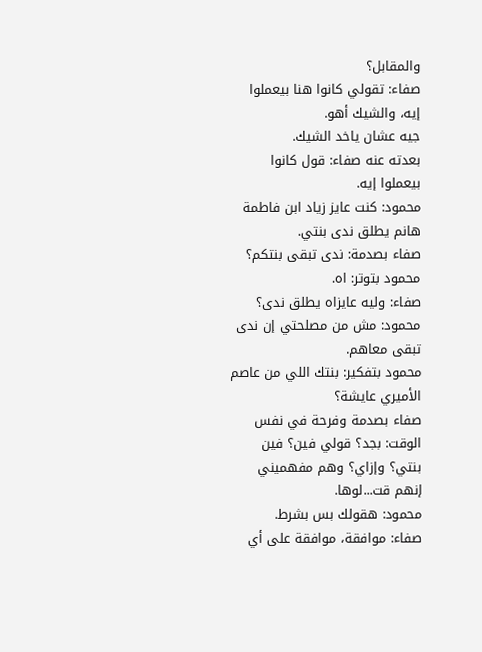والمقابل؟
صفاء: تقولي كانوا هنا بيعملوا إيه، والشيك أهو.
جيه عشان ياخد الشيك.
بعدته عنه صفاء: قول كانوا بيعملوا إيه.
محمود: كنت عايز زياد ابن فاطمة هانم يطلق ندى بنتي.
صفاء بصدمة: ندى تبقى بنتكم؟
محمود بتوتر: اه.
صفاء: وليه عايزاه يطلق ندى؟
محمود: مش من مصلحتي إن ندى تبقى معاهم.
محمود بتفكير: بنتك اللي من عاصم الأميري عايشة؟
صفاء بصدمة وفرحة في نفس الوقت: بجد؟ قولي فين؟ فين بنتي؟ وإزاي؟ وهم مفهميني إنهم قت...لوها.
محمود: هقولك بس بشرط.
صفاء: موافقة، موافقة على أي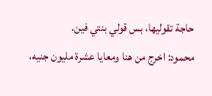حاجة تقوليها، بس قولي بنتي فين.
محمود: اخرج من هنا ومعايا عشرة مليون جنيه،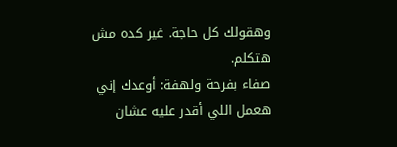وهقولك كل حاجة. غير كده مش هتكلم.
صفاء بفرحة ولهفة: أوعدك إني هعمل اللي أقدر عليه عشان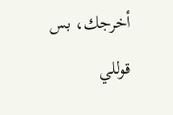أخرجك، بس قوللي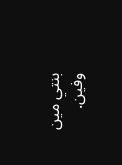بنتي مين وفين.